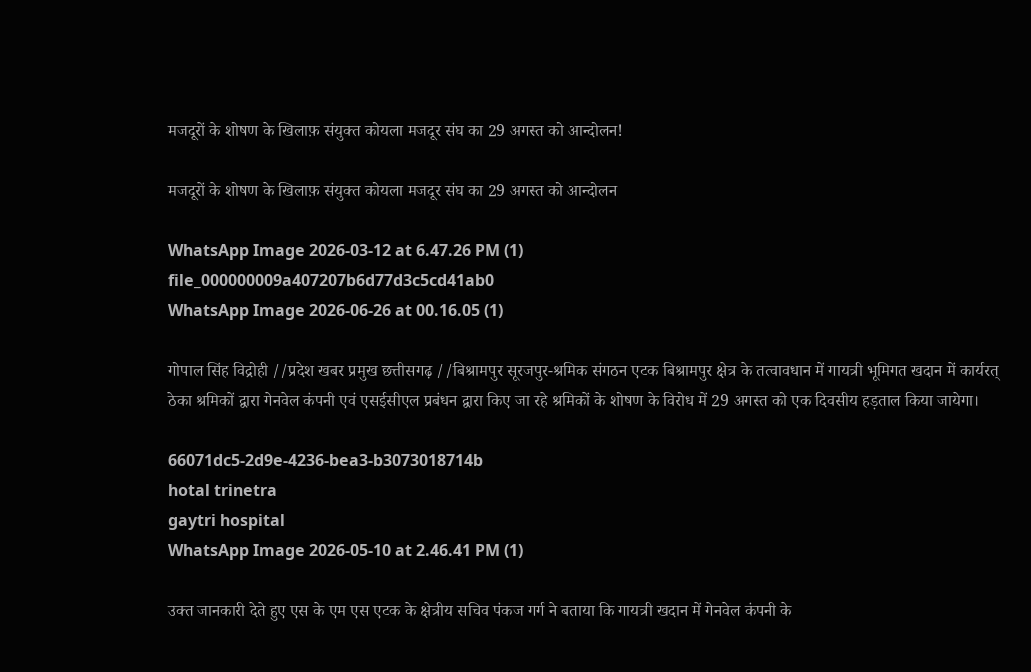मजदूरों के शोषण के खिलाफ़ संयुक्त कोयला मजदूर संघ का 29 अगस्त को आन्दोलन!

मजदूरों के शोषण के खिलाफ़ संयुक्त कोयला मजदूर संघ का 29 अगस्त को आन्दोलन

WhatsApp Image 2026-03-12 at 6.47.26 PM (1)
file_000000009a407207b6d77d3c5cd41ab0
WhatsApp Image 2026-06-26 at 00.16.05 (1)

गोपाल सिंह विद्रोही //प्रदेश खबर प्रमुख छत्तीसगढ़ //बिश्रामपुर सूरजपुर-श्रमिक संगठन एटक बिश्रामपुर क्षेत्र के तत्वावधान में गायत्री भूमिगत खदान में कार्यरत् ठेका श्रमिकों द्वारा गेनवेल कंपनी एवं एसईसीएल प्रबंधन द्वारा किए जा रहे श्रमिकों के शोषण के विरोध में 29 अगस्त को एक दिवसीय हड़ताल किया जायेगा।

66071dc5-2d9e-4236-bea3-b3073018714b
hotal trinetra
gaytri hospital
WhatsApp Image 2026-05-10 at 2.46.41 PM (1)

उक्त जानकारी देते हुए एस के एम एस एटक के क्षेत्रीय सचिव पंकज गर्ग ने बताया कि गायत्री खदान में गेनवेल कंपनी के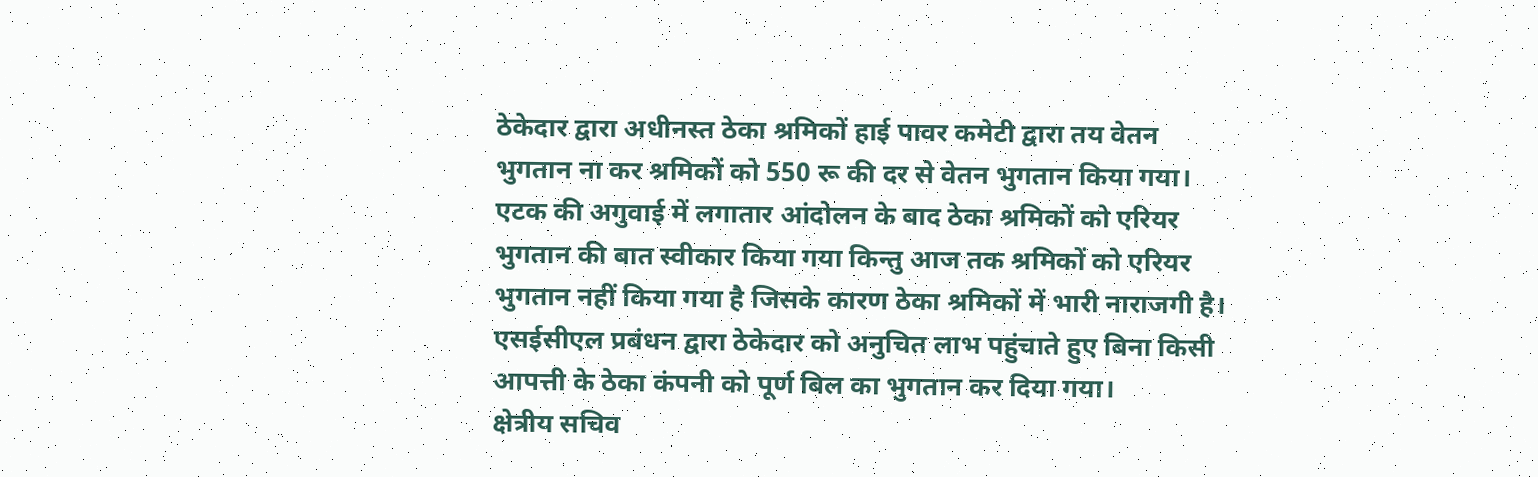ठेकेदार द्वारा अधीनस्त ठेका श्रमिकों हाई पावर कमेटी द्वारा तय वेतन भुगतान ना कर श्रमिकों को 550 रू की दर से वेतन भुगतान किया गया। एटक की अगुवाई में लगातार आंदोलन के बाद ठेका श्रमिकों को एरियर भुगतान की बात स्वीकार किया गया किन्तु आज तक श्रमिकों को एरियर भुगतान नहीं किया गया है जिसके कारण ठेका श्रमिकों में भारी नाराजगी है। एसईसीएल प्रबंधन द्वारा ठेकेदार को अनुचित लाभ पहुंचाते हुए बिना किसी आपत्ती के ठेका कंपनी को पूर्ण बिल का भुगतान कर दिया गया।
क्षेत्रीय सचिव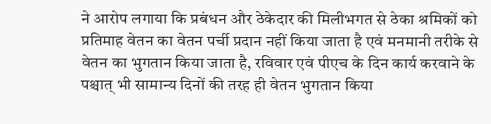ने आरोप लगाया कि प्रबंधन और ठेकेदार की मिलीभगत से ठेका श्रमिकों को प्रतिमाह वेतन का वेतन पर्ची प्रदान नहीं किया जाता है एवं मनमानी तरीके से वेतन का भुगतान किया जाता है, रविवार एवं पीएच के दिन कार्य करवाने के पश्चात् भी सामान्य दिनों की तरह ही वेतन भुगतान किया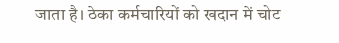जाता है। ठेका कर्मचारियों को खदान में चोट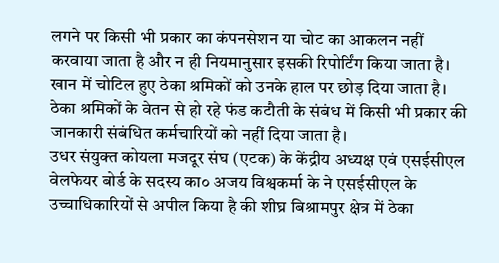लगने पर किसी भी प्रकार का कंपनसेशन या चोट का आकलन नहीं करवाया जाता है और न ही नियमानुसार इसकी रिपोर्टिंग किया जाता है। खान में चोटिल हुए ठेका श्रमिकों को उनके हाल पर छोड़ दिया जाता है। ठेका श्रमिकों के वेतन से हो रहे फंड कटौती के संबंध में किसी भी प्रकार की जानकारी संबंधित कर्मचारियों को नहीं दिया जाता है।
उधर संयुक्त कोयला मजदूर संघ (एटक) के केंद्रीय अध्यक्ष एवं एसईसीएल वेलफेयर बोर्ड के सदस्य का० अजय विश्वकर्मा के ने एसईसीएल के उच्चाधिकारियों से अपील किया है की शीघ्र बिश्रामपुर क्षेत्र में ठेका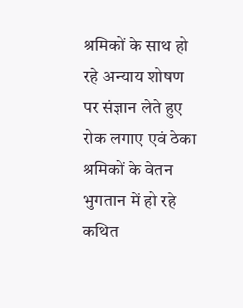श्रमिकों के साथ हो रहे अन्याय शोषण पर संज्ञान लेते हुए रोक लगाए एवं ठेका श्रमिकों के वेतन भुगतान में हो रहे कथित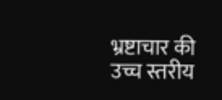भ्रष्टाचार की उच्च स्तरीय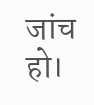जांच हो।